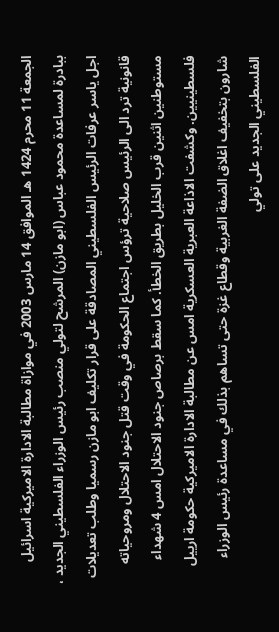الجمعة 11 محرم 1424 هـ الموافق 14 مارس 2003 في موازاة مطالبة الادارة الاميركية اسرائيل ببادرة لمساعدة محمود عباس (ابو مازن) المرشح لتولي منصب رئيس الوزراء الفلسطيني الجديد ، اجل ياسر عرفات الرئيس الفلسطيني المصادقة على قرار تكليف ابو مازن رسميا وطلب تعديلات قانونية ترد الى الرئيس صلاحية ترؤس اجتماع الحكومة في وقت قتل جنود الاحتلال ومروحياته مستوطنين اثنين قرب الخليل بطريق الخطأ. كما سقط برصاص جنود الاحتلال امس 4 شهداء فلسطينيين. وكشفت الاذاعة العبرية العسكرية امس عن مطالبة الادارة الاميركية حكومة ارييل شارون بتخفيف اغلاق الضفة الغربية وقطاع غزة حتى تساهم بذلك في مساعدة رئيس الوزراء الفلسطيني الجديد على تولي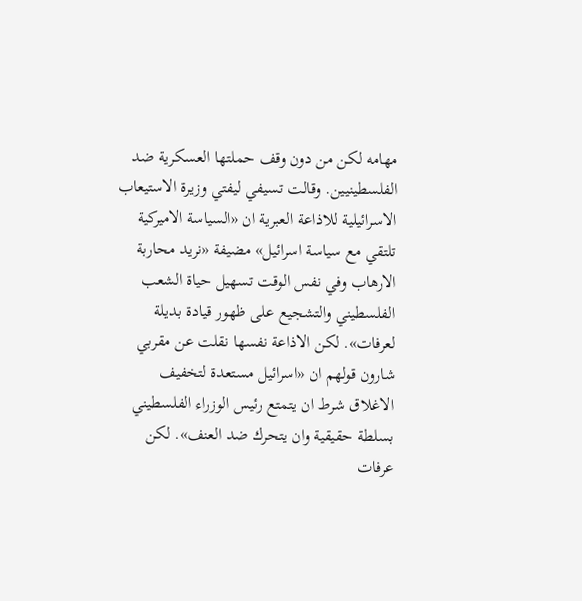مهامه لكن من دون وقف حملتها العسكرية ضد الفلسطينيين. وقالت تسيفي ليفتي وزيرة الاستيعاب الاسرائيلية للاذاعة العبرية ان «السياسة الاميركية تلتقي مع سياسة اسرائيل» مضيفة «نريد محاربة الارهاب وفي نفس الوقت تسهيل حياة الشعب الفلسطيني والتشجيع على ظهور قيادة بديلة لعرفات». لكن الاذاعة نفسها نقلت عن مقربي شارون قولهم ان «اسرائيل مستعدة لتخفيف الاغلاق شرط ان يتمتع رئيس الوزراء الفلسطيني بسلطة حقيقية وان يتحرك ضد العنف». لكن عرفات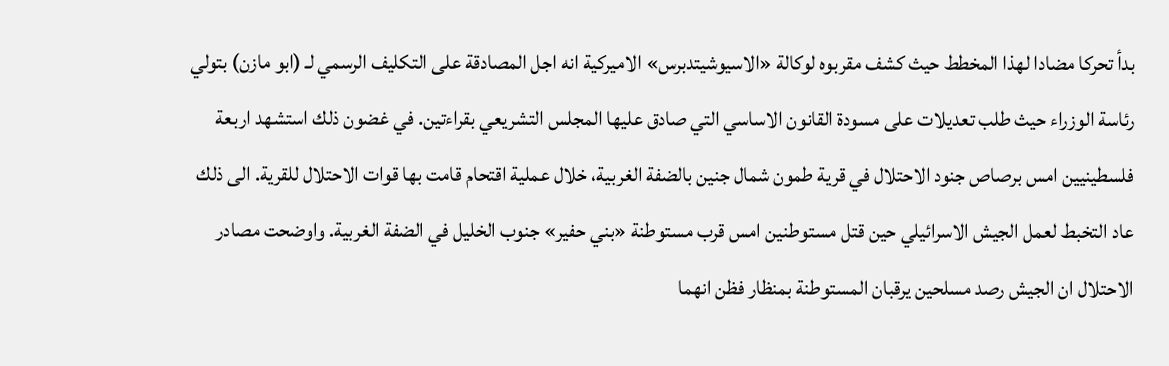بدأ تحركا مضادا لهذا المخطط حيث كشف مقربوه لوكالة «الاسيوشيتدبرس» الاميركية انه اجل المصادقة على التكليف الرسمي لـ (ابو مازن) بتولي رئاسة الوزراء حيث طلب تعديلات على مسودة القانون الاساسي التي صادق عليها المجلس التشريعي بقراءتين. في غضون ذلك استشهد اربعة فلسطينيين امس برصاص جنود الاحتلال في قرية طمون شمال جنين بالضفة الغربية، خلال عملية اقتحام قامت بها قوات الاحتلال للقرية. الى ذلك عاد التخبط لعمل الجيش الاسرائيلي حين قتل مستوطنين امس قرب مستوطنة «بني حفير» جنوب الخليل في الضفة الغربية. واوضحت مصادر الاحتلال ان الجيش رصد مسلحين يرقبان المستوطنة بمنظار فظن انهما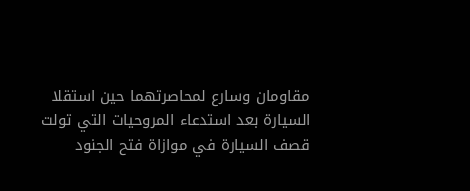مقاومان وسارع لمحاصرتهما حين استقلا السيارة بعد استدعاء المروحيات التي تولت قصف السيارة في موازاة فتح الجنود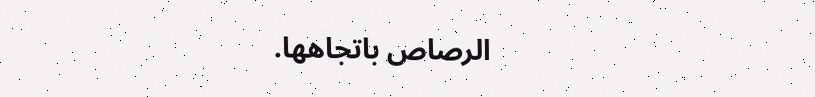الرصاص باتجاهها.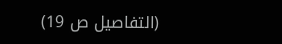(التفاصيل ص 19)